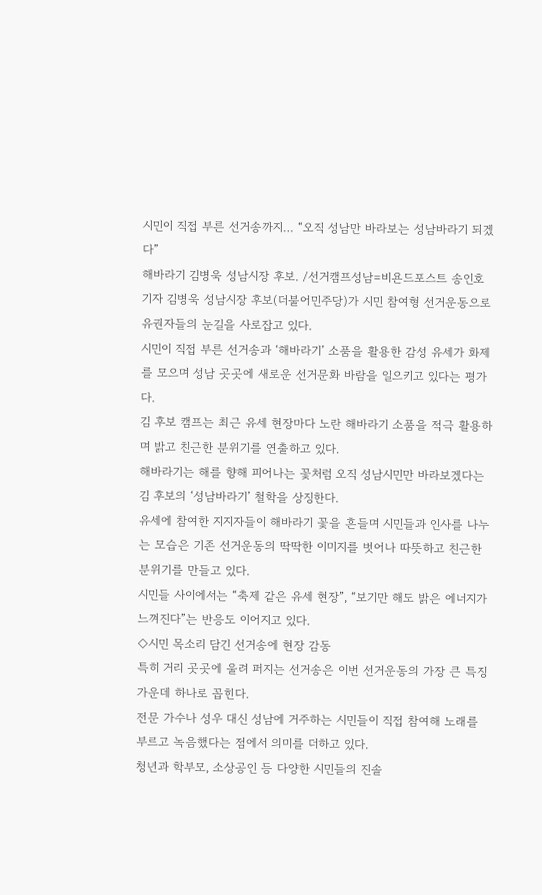시민이 직접 부른 선거송까지… “오직 성남만 바라보는 성남바라기 되겠다”
해바라기 김병욱 성남시장 후보. /선거캠프성남=비욘드포스트 송인호 기자 김병욱 성남시장 후보(더불어민주당)가 시민 참여형 선거운동으로 유권자들의 눈길을 사로잡고 있다.
시민이 직접 부른 선거송과 ‘해바라기’ 소품을 활용한 감성 유세가 화제를 모으며 성남 곳곳에 새로운 선거문화 바람을 일으키고 있다는 평가다.
김 후보 캠프는 최근 유세 현장마다 노란 해바라기 소품을 적극 활용하며 밝고 친근한 분위기를 연출하고 있다.
해바라기는 해를 향해 피어나는 꽃처럼 오직 성남시민만 바라보겠다는 김 후보의 ‘성남바라기’ 철학을 상징한다.
유세에 참여한 지지자들이 해바라기 꽃을 흔들며 시민들과 인사를 나누는 모습은 기존 선거운동의 딱딱한 이미지를 벗어나 따뜻하고 친근한 분위기를 만들고 있다.
시민들 사이에서는 “축제 같은 유세 현장”, “보기만 해도 밝은 에너지가 느껴진다”는 반응도 이어지고 있다.
◇시민 목소리 담긴 선거송에 현장 감동
특히 거리 곳곳에 울려 퍼지는 선거송은 이번 선거운동의 가장 큰 특징 가운데 하나로 꼽힌다.
전문 가수나 성우 대신 성남에 거주하는 시민들이 직접 참여해 노래를 부르고 녹음했다는 점에서 의미를 더하고 있다.
청년과 학부모, 소상공인 등 다양한 시민들의 진솔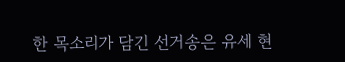한 목소리가 담긴 선거송은 유세 현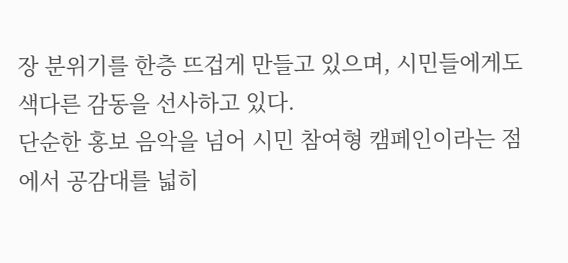장 분위기를 한층 뜨겁게 만들고 있으며, 시민들에게도 색다른 감동을 선사하고 있다.
단순한 홍보 음악을 넘어 시민 참여형 캠페인이라는 점에서 공감대를 넓히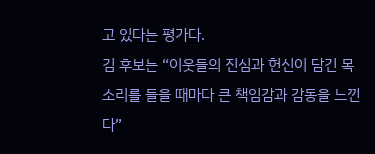고 있다는 평가다.
김 후보는 “이웃들의 진심과 헌신이 담긴 목소리를 들을 때마다 큰 책임감과 감동을 느낀다”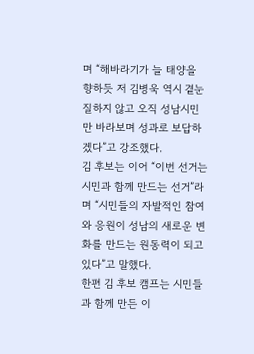며 “해바라기가 늘 태양을 향하듯 저 김병욱 역시 곁눈질하지 않고 오직 성남시민만 바라보며 성과로 보답하겠다”고 강조했다.
김 후보는 이어 “이번 선거는 시민과 함께 만드는 선거”라며 “시민들의 자발적인 참여와 응원이 성남의 새로운 변화를 만드는 원동력이 되고 있다”고 말했다.
한편 김 후보 캠프는 시민들과 함께 만든 이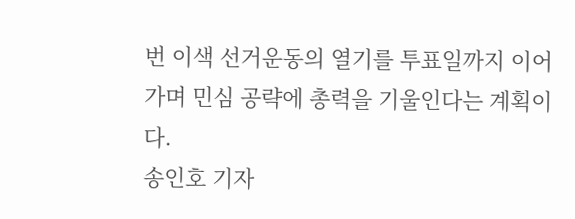번 이색 선거운동의 열기를 투표일까지 이어가며 민심 공략에 총력을 기울인다는 계획이다.
송인호 기자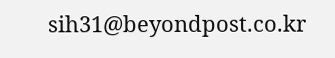sih31@beyondpost.co.kr